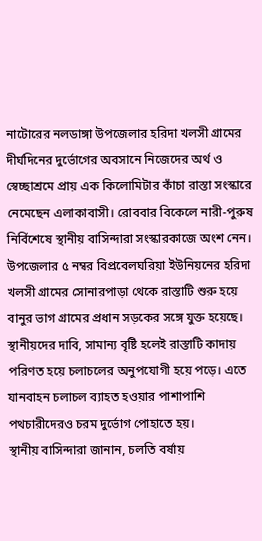নাটোরের নলডাঙ্গা উপজেলার হরিদা খলসী গ্রামের দীর্ঘদিনের দুর্ভোগের অবসানে নিজেদের অর্থ ও স্বেচ্ছাশ্রমে প্রায় এক কিলোমিটার কাঁচা রাস্তা সংস্কারে নেমেছেন এলাকাবাসী। রোববার বিকেলে নারী-পুরুষ নির্বিশেষে স্থানীয় বাসিন্দারা সংস্কারকাজে অংশ নেন।
উপজেলার ৫ নম্বর বিপ্রবেলঘরিয়া ইউনিয়নের হরিদা খলসী গ্রামের সোনারপাড়া থেকে রাস্তাটি শুরু হয়ে বানুর ভাগ গ্রামের প্রধান সড়কের সঙ্গে যুক্ত হয়েছে। স্থানীয়দের দাবি, সামান্য বৃষ্টি হলেই রাস্তাটি কাদায় পরিণত হয়ে চলাচলের অনুপযোগী হয়ে পড়ে। এতে যানবাহন চলাচল ব্যাহত হওয়ার পাশাপাশি পথচারীদেরও চরম দুর্ভোগ পোহাতে হয়।
স্থানীয় বাসিন্দারা জানান, চলতি বর্ষায়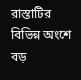রাস্তাটির বিভিন্ন অংশে বড়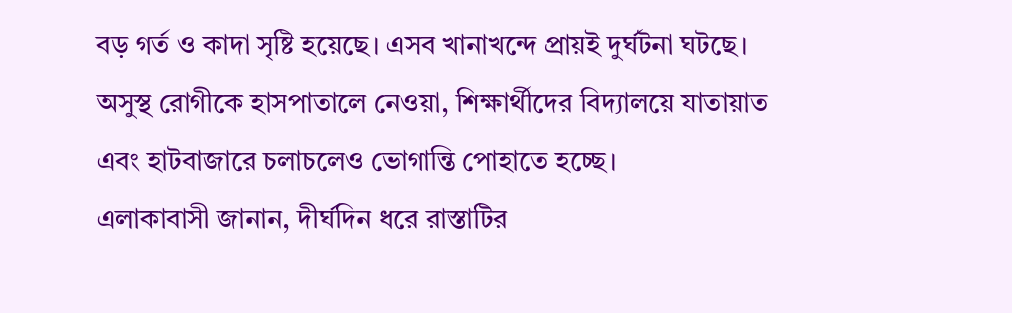বড় গর্ত ও কাদা সৃষ্টি হয়েছে। এসব খানাখন্দে প্রায়ই দুর্ঘটনা ঘটছে। অসুস্থ রোগীকে হাসপাতালে নেওয়া, শিক্ষার্থীদের বিদ্যালয়ে যাতায়াত এবং হাটবাজারে চলাচলেও ভোগান্তি পোহাতে হচ্ছে।
এলাকাবাসী জানান, দীর্ঘদিন ধরে রাস্তাটির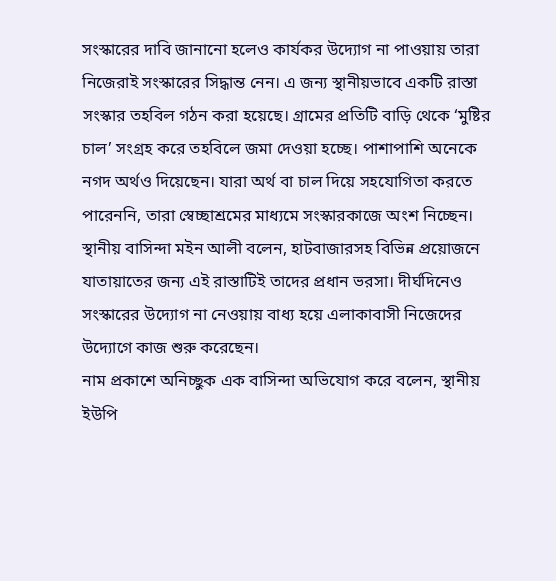সংস্কারের দাবি জানানো হলেও কার্যকর উদ্যোগ না পাওয়ায় তারা নিজেরাই সংস্কারের সিদ্ধান্ত নেন। এ জন্য স্থানীয়ভাবে একটি রাস্তা সংস্কার তহবিল গঠন করা হয়েছে। গ্রামের প্রতিটি বাড়ি থেকে ‘মুষ্টির চাল’ সংগ্রহ করে তহবিলে জমা দেওয়া হচ্ছে। পাশাপাশি অনেকে নগদ অর্থও দিয়েছেন। যারা অর্থ বা চাল দিয়ে সহযোগিতা করতে পারেননি, তারা স্বেচ্ছাশ্রমের মাধ্যমে সংস্কারকাজে অংশ নিচ্ছেন।
স্থানীয় বাসিন্দা মইন আলী বলেন, হাটবাজারসহ বিভিন্ন প্রয়োজনে যাতায়াতের জন্য এই রাস্তাটিই তাদের প্রধান ভরসা। দীর্ঘদিনেও সংস্কারের উদ্যোগ না নেওয়ায় বাধ্য হয়ে এলাকাবাসী নিজেদের উদ্যোগে কাজ শুরু করেছেন।
নাম প্রকাশে অনিচ্ছুক এক বাসিন্দা অভিযোগ করে বলেন, স্থানীয় ইউপি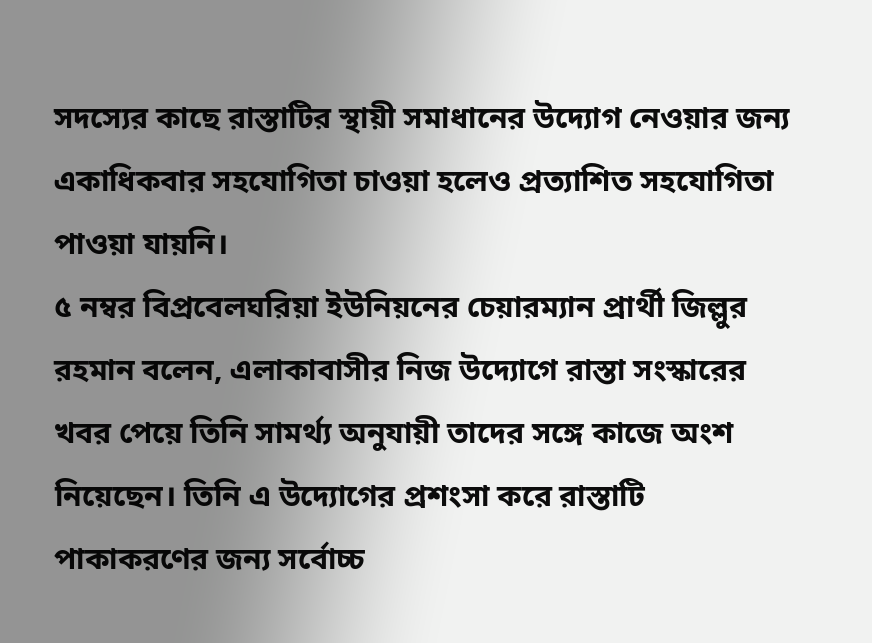সদস্যের কাছে রাস্তাটির স্থায়ী সমাধানের উদ্যোগ নেওয়ার জন্য একাধিকবার সহযোগিতা চাওয়া হলেও প্রত্যাশিত সহযোগিতা পাওয়া যায়নি।
৫ নম্বর বিপ্রবেলঘরিয়া ইউনিয়নের চেয়ারম্যান প্রার্থী জিল্লুর রহমান বলেন, এলাকাবাসীর নিজ উদ্যোগে রাস্তা সংস্কারের খবর পেয়ে তিনি সামর্থ্য অনুযায়ী তাদের সঙ্গে কাজে অংশ নিয়েছেন। তিনি এ উদ্যোগের প্রশংসা করে রাস্তাটি পাকাকরণের জন্য সর্বোচ্চ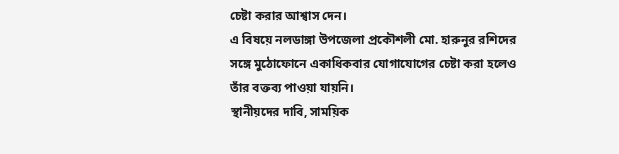চেষ্টা করার আশ্বাস দেন।
এ বিষয়ে নলডাঙ্গা উপজেলা প্রকৌশলী মো. হারুনুর রশিদের সঙ্গে মুঠোফোনে একাধিকবার যোগাযোগের চেষ্টা করা হলেও তাঁর বক্তব্য পাওয়া যায়নি।
স্থানীয়দের দাবি, সাময়িক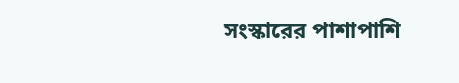সংস্কারের পাশাপাশি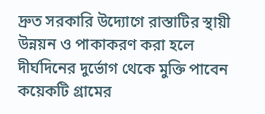দ্রুত সরকারি উদ্যোগে রাস্তাটির স্থায়ী উন্নয়ন ও পাকাকরণ করা হলে দীর্ঘদিনের দুর্ভোগ থেকে মুক্তি পাবেন কয়েকটি গ্রামের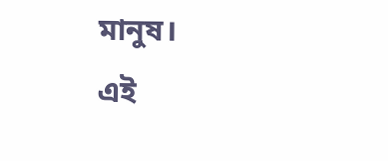মানুষ।
এই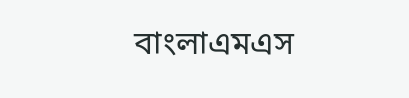বাংলাএমএস